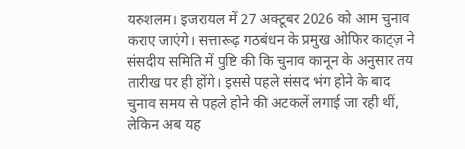यरुशलम। इजरायल में 27 अक्टूबर 2026 को आम चुनाव कराए जाएंगे। सत्तारूढ़ गठबंधन के प्रमुख ओफिर काट्ज़ ने संसदीय समिति में पुष्टि की कि चुनाव कानून के अनुसार तय तारीख पर ही होंगे। इससे पहले संसद भंग होने के बाद चुनाव समय से पहले होने की अटकलें लगाई जा रही थीं, लेकिन अब यह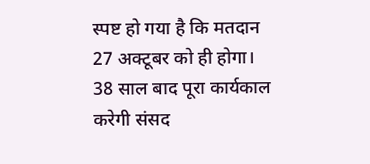स्पष्ट हो गया है कि मतदान 27 अक्टूबर को ही होगा।
38 साल बाद पूरा कार्यकाल करेगी संसद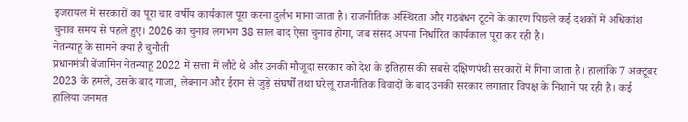इजरायल में सरकारों का पूरा चार वर्षीय कार्यकाल पूरा करना दुर्लभ माना जाता है। राजनीतिक अस्थिरता और गठबंधन टूटने के कारण पिछले कई दशकों में अधिकांश चुनाव समय से पहले हुए। 2026 का चुनाव लगभग 38 साल बाद ऐसा चुनाव होगा, जब संसद अपना निर्धारित कार्यकाल पूरा कर रही है।
नेतन्याहू के सामने क्या है चुनौती
प्रधानमंत्री बेंजामिन नेतन्याहू 2022 में सत्ता में लौटे थे और उनकी मौजूदा सरकार को देश के इतिहास की सबसे दक्षिणपंथी सरकारों में गिना जाता है। हालांकि 7 अक्टूबर 2023 के हमले, उसके बाद गाजा, लेबनान और ईरान से जुड़े संघर्षों तथा घरेलू राजनीतिक विवादों के बाद उनकी सरकार लगातार विपक्ष के निशाने पर रही है। कई हालिया जनमत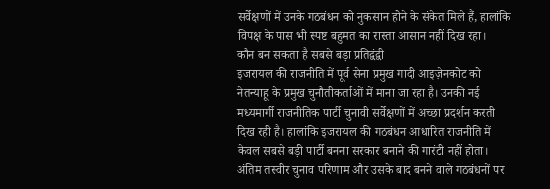सर्वेक्षणों में उनके गठबंधन को नुकसान होने के संकेत मिले हैं, हालांकि विपक्ष के पास भी स्पष्ट बहुमत का रास्ता आसान नहीं दिख रहा।
कौन बन सकता है सबसे बड़ा प्रतिद्वंद्वी
इजरायल की राजनीति में पूर्व सेना प्रमुख गादी आइज़ेनकोट को नेतन्याहू के प्रमुख चुनौतीकर्ताओं में माना जा रहा है। उनकी नई मध्यमार्गी राजनीतिक पार्टी चुनावी सर्वेक्षणों में अच्छा प्रदर्शन करती दिख रही है। हालांकि इजरायल की गठबंधन आधारित राजनीति में केवल सबसे बड़ी पार्टी बनना सरकार बनाने की गारंटी नहीं होता। अंतिम तस्वीर चुनाव परिणाम और उसके बाद बनने वाले गठबंधनों पर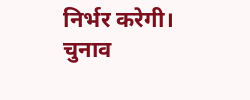निर्भर करेगी।
चुनाव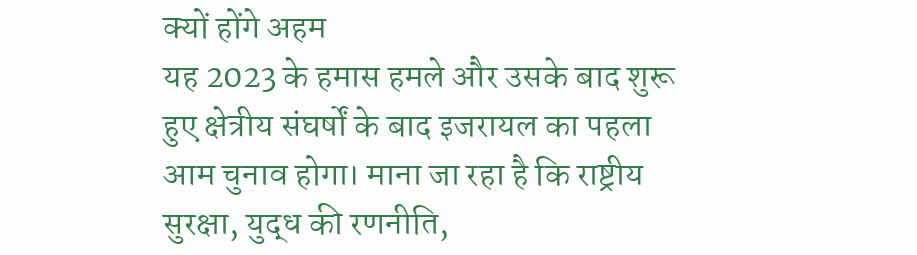क्यों होंगे अहम
यह 2023 के हमास हमले और उसके बाद शुरू हुए क्षेत्रीय संघर्षों के बाद इजरायल का पहला आम चुनाव होगा। माना जा रहा है कि राष्ट्रीय सुरक्षा, युद्ध की रणनीति,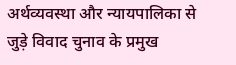अर्थव्यवस्था और न्यायपालिका से जुड़े विवाद चुनाव के प्रमुख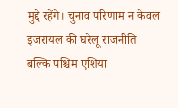मुद्दे रहेंगे। चुनाव परिणाम न केवल इजरायल की घरेलू राजनीति बल्कि पश्चिम एशिया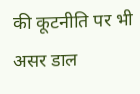की कूटनीति पर भी असर डाल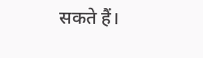सकते हैं।